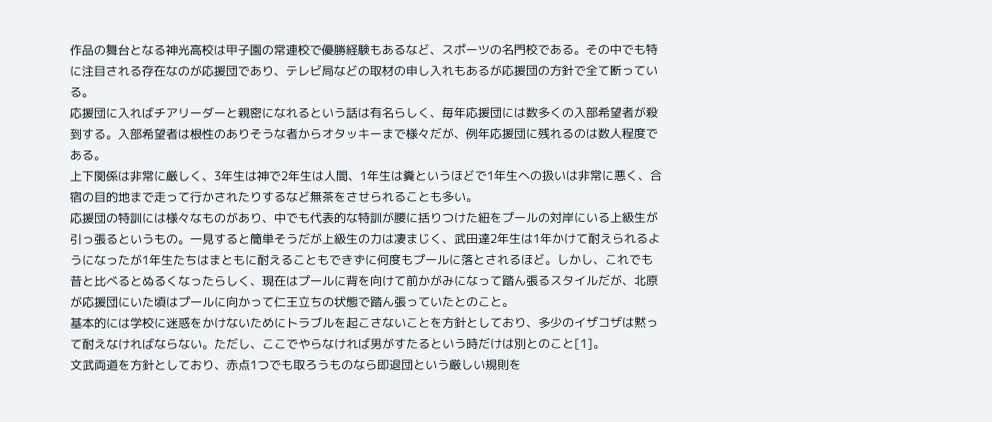作品の舞台となる神光高校は甲子園の常連校で優勝経験もあるなど、スポーツの名門校である。その中でも特に注目される存在なのが応援団であり、テレビ局などの取材の申し入れもあるが応援団の方針で全て断っている。
応援団に入ればチアリーダーと親密になれるという話は有名らしく、毎年応援団には数多くの入部希望者が殺到する。入部希望者は根性のありそうな者からオタッキーまで様々だが、例年応援団に残れるのは数人程度である。
上下関係は非常に厳しく、3年生は神で2年生は人間、1年生は糞というほどで1年生への扱いは非常に悪く、合宿の目的地まで走って行かされたりするなど無茶をさせられることも多い。
応援団の特訓には様々なものがあり、中でも代表的な特訓が腰に括りつけた紐をプールの対岸にいる上級生が引っ張るというもの。一見すると簡単そうだが上級生の力は凄まじく、武田達2年生は1年かけて耐えられるようになったが1年生たちはまともに耐えることもできずに何度もプールに落とされるほど。しかし、これでも昔と比べるとぬるくなったらしく、現在はプールに背を向けて前かがみになって踏ん張るスタイルだが、北原が応援団にいた頃はプールに向かって仁王立ちの状態で踏ん張っていたとのこと。
基本的には学校に迷惑をかけないためにトラブルを起こさないことを方針としており、多少のイザコザは黙って耐えなければならない。ただし、ここでやらなければ男がすたるという時だけは別とのこと[1]。
文武両道を方針としており、赤点1つでも取ろうものなら即退団という厳しい規則を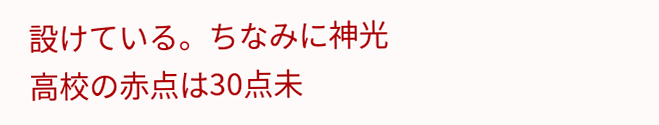設けている。ちなみに神光高校の赤点は30点未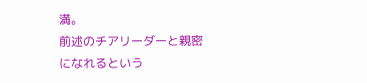満。
前述のチアリーダーと親密になれるという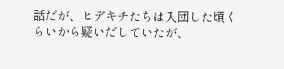話だが、ヒデキチたちは入団した頃くらいから疑いだしていたが、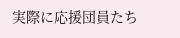実際に応援団員たち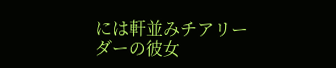には軒並みチアリーダーの彼女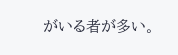がいる者が多い。